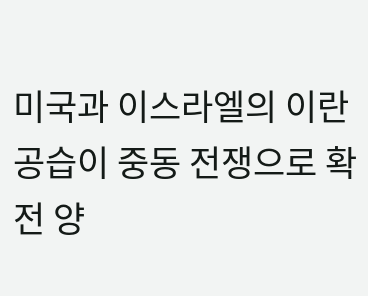미국과 이스라엘의 이란 공습이 중동 전쟁으로 확전 양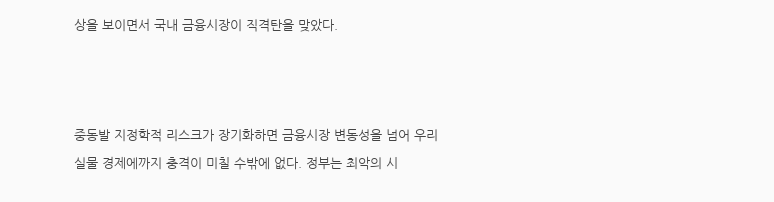상을 보이면서 국내 금융시장이 직격탄을 맞았다.



중동발 지정학적 리스크가 장기화하면 금융시장 변동성을 넘어 우리 실물 경제에까지 충격이 미칠 수밖에 없다. 정부는 최악의 시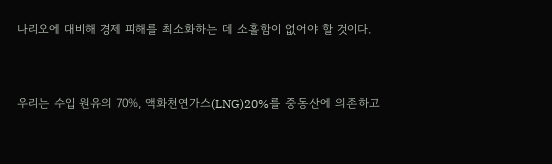나리오에 대비해 경제 피해를 최소화하는 데 소홀함이 없어야 할 것이다.



우리는 수입 원유의 70%, 액화천연가스(LNG)20%를 중동산에 의존하고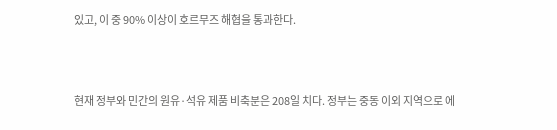있고, 이 중 90% 이상이 호르무즈 해협을 통과한다.



현재 정부와 민간의 원유·석유 제품 비축분은 208일 치다. 정부는 중동 이외 지역으로 에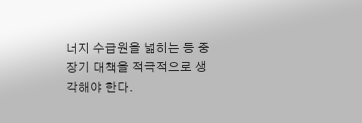너지 수급원을 넓히는 등 중장기 대책을 적극적으로 생각해야 한다.